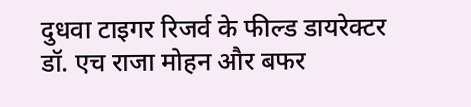दुधवा टाइगर रिजर्व के फील्ड डायरेक्टर डॉ. एच राजा मोहन और बफर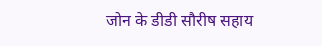जोन के डीडी सौरीष सहाय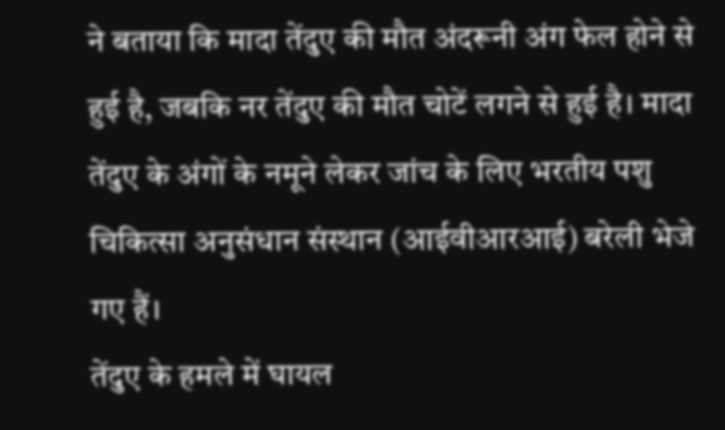ने बताया कि मादा तेंदुए की मौत अंदरूनी अंग फेल होने से हुई है, जबकि नर तेंदुए की मौत चोटें लगने से हुई है। मादा तेंदुए के अंगों के नमूने लेकर जांच के लिए भरतीय पशु चिकित्सा अनुसंधान संस्थान (आईवीआरआई) बरेली भेजे गए हैं।
तेंदुए के हमले में घायल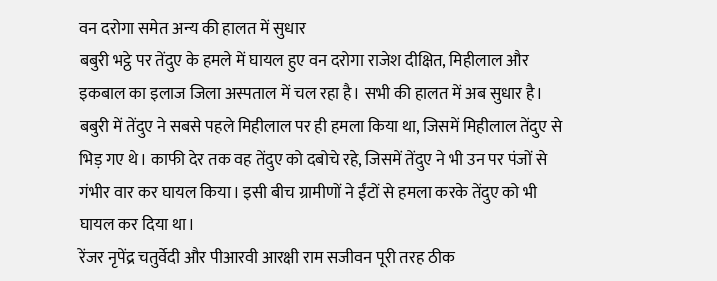वन दरोगा समेत अन्य की हालत में सुधार
बबुरी भट्ठे पर तेंदुए के हमले में घायल हुए वन दरोगा राजेश दीक्षित, मिहीलाल और इकबाल का इलाज जिला अस्पताल में चल रहा है। सभी की हालत में अब सुधार है। बबुरी में तेंदुए ने सबसे पहले मिहीलाल पर ही हमला किया था, जिसमें मिहीलाल तेंदुए से भिड़ गए थे। काफी देर तक वह तेंदुए को दबोचे रहे, जिसमें तेंदुए ने भी उन पर पंजों से गंभीर वार कर घायल किया। इसी बीच ग्रामीणों ने ईंटों से हमला करके तेंदुए को भी घायल कर दिया था।
रेंजर नृपेंद्र चतुर्वेदी और पीआरवी आरक्षी राम सजीवन पूरी तरह ठीक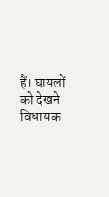हैं। घायलों को देखने विधायक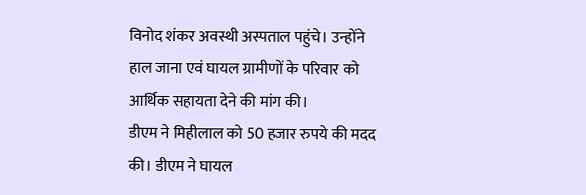विनोद शंकर अवस्थी अस्पताल पहुंचे। उन्होंने हाल जाना एवं घायल ग्रामीणों के परिवार को आर्थिक सहायता देने की मांग की।
डीएम ने मिहीलाल को 50 हजार रुपये की मदद की। डीएम ने घायल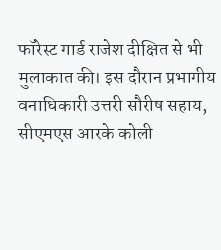फॉरेस्ट गार्ड राजेश दीक्षित से भी मुलाकात की। इस दौरान प्रभागीय वनाधिकारी उत्तरी सौरीष सहाय, सीएमएस आरके कोली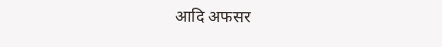आदि अफसर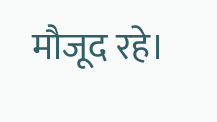मौजूद रहे।